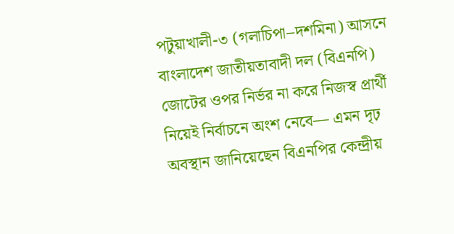পটুয়াখালী-৩ (গলাচিপা–দশমিনা) আসনে বাংলাদেশ জাতীয়তাবাদী দল (বিএনপি) জোটের ওপর নির্ভর না করে নিজস্ব প্রার্থী নিয়েই নির্বাচনে অংশ নেবে— এমন দৃঢ় অবস্থান জানিয়েছেন বিএনপির কেন্দ্রীয়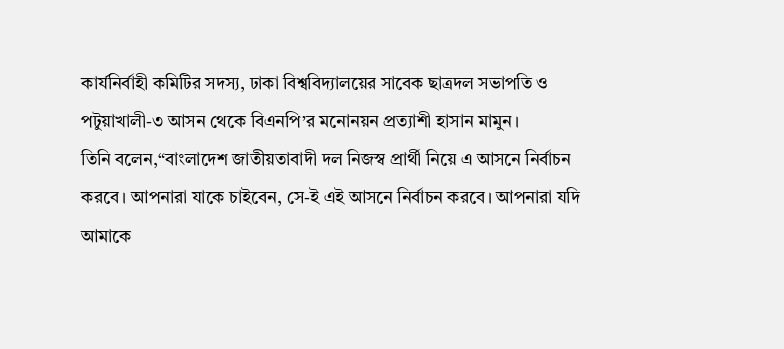কার্যনির্বাহী কমিটির সদস্য, ঢাকা বিশ্ববিদ্যালয়ের সাবেক ছাত্রদল সভাপতি ও পটুয়াখালী-৩ আসন থেকে বিএনপি’র মনোনয়ন প্রত্যাশী হাসান মামুন।
তিনি বলেন,“বাংলাদেশ জাতীয়তাবাদী দল নিজস্ব প্রার্থী নিয়ে এ আসনে নির্বাচন করবে। আপনারা যাকে চাইবেন, সে-ই এই আসনে নির্বাচন করবে। আপনারা যদি আমাকে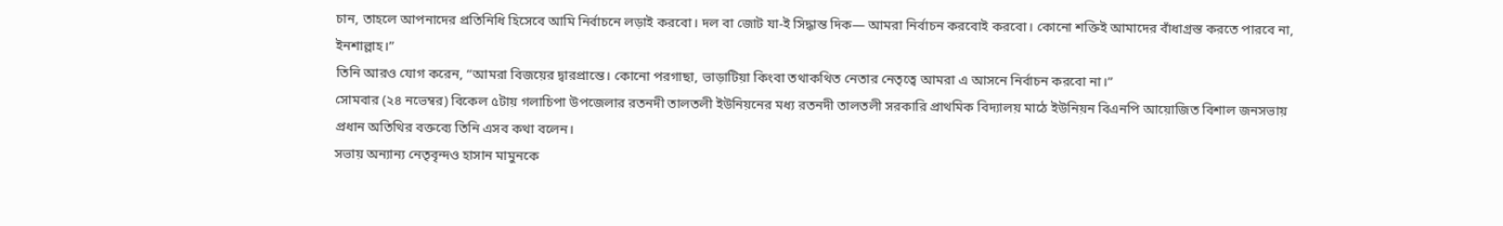চান, তাহলে আপনাদের প্রতিনিধি হিসেবে আমি নির্বাচনে লড়াই করবো। দল বা জোট যা-ই সিদ্ধান্ত দিক— আমরা নির্বাচন করবোই করবো। কোনো শক্তিই আমাদের বাঁধাগ্রস্ত করতে পারবে না, ইনশাল্লাহ।”
তিনি আরও যোগ করেন, “আমরা বিজয়ের দ্বারপ্রান্তে। কোনো পরগাছা, ভাড়াটিয়া কিংবা তথাকথিত নেতার নেতৃত্বে আমরা এ আসনে নির্বাচন করবো না।”
সোমবার (২৪ নভেম্বর) বিকেল ৫টায় গলাচিপা উপজেলার রতনদী তালতলী ইউনিয়নের মধ্য রতনদী তালতলী সরকারি প্রাথমিক বিদ্যালয় মাঠে ইউনিয়ন বিএনপি আয়োজিত বিশাল জনসভায় প্রধান অতিথির বক্তব্যে তিনি এসব কথা বলেন।
সভায় অন্যান্য নেতৃবৃন্দও হাসান মামুনকে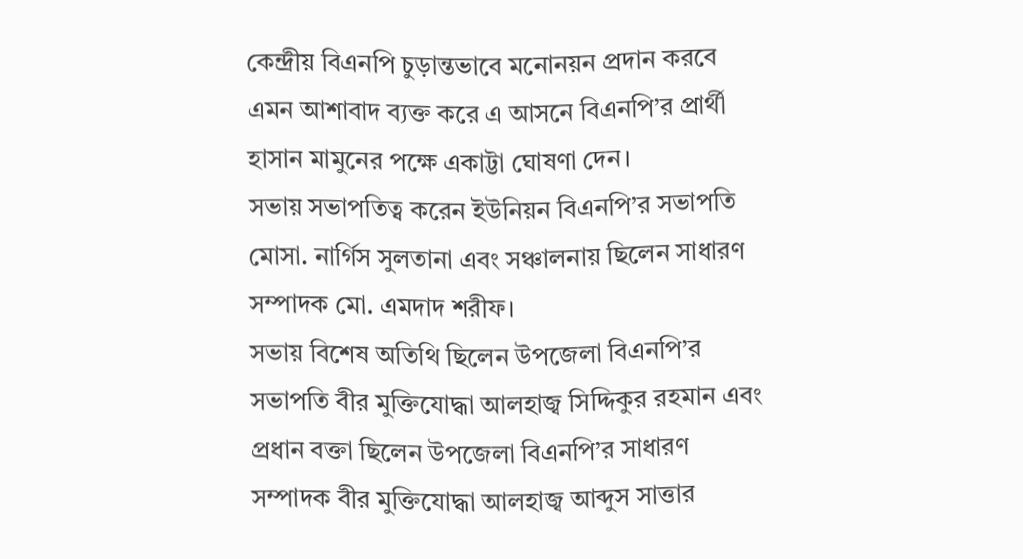কেন্দ্রীয় বিএনপি চুড়ান্তভাবে মনোনয়ন প্রদান করবে এমন আশাবাদ ব্যক্ত করে এ আসনে বিএনপি’র প্রার্থী হাসান মামুনের পক্ষে একাট্টা ঘোষণা দেন।
সভায় সভাপতিত্ব করেন ইউনিয়ন বিএনপি’র সভাপতি মোসা. নার্গিস সুলতানা এবং সঞ্চালনায় ছিলেন সাধারণ সম্পাদক মো. এমদাদ শরীফ।
সভায় বিশেষ অতিথি ছিলেন উপজেলা বিএনপি’র সভাপতি বীর মুক্তিযোদ্ধা আলহাজ্ব সিদ্দিকুর রহমান এবং প্রধান বক্তা ছিলেন উপজেলা বিএনপি’র সাধারণ সম্পাদক বীর মুক্তিযোদ্ধা আলহাজ্ব আব্দুস সাত্তার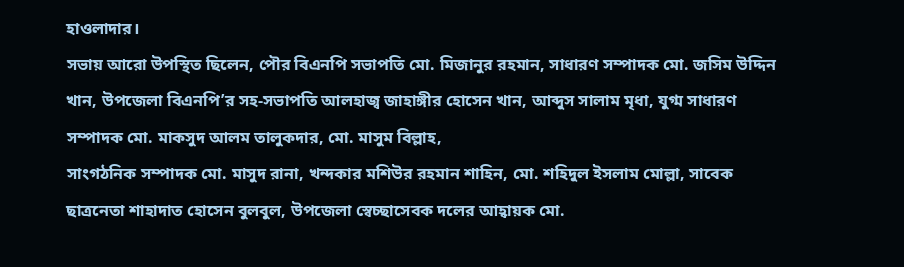হাওলাদার।
সভায় আরো উপস্থিত ছিলেন, পৌর বিএনপি সভাপতি মো. মিজানুর রহমান, সাধারণ সম্পাদক মো. জসিম উদ্দিন খান, উপজেলা বিএনপি’র সহ-সভাপতি আলহাজ্ব জাহাঙ্গীর হোসেন খান, আব্দুস সালাম মৃধা, যুগ্ম সাধারণ সম্পাদক মো. মাকসুদ আলম তালুকদার, মো. মাসুম বিল্লাহ,
সাংগঠনিক সম্পাদক মো. মাসুদ রানা, খন্দকার মশিউর রহমান শাহিন, মো. শহিদুল ইসলাম মোল্লা, সাবেক ছাত্রনেতা শাহাদাত হোসেন বুলবুল, উপজেলা স্বেচ্ছাসেবক দলের আহ্বায়ক মো.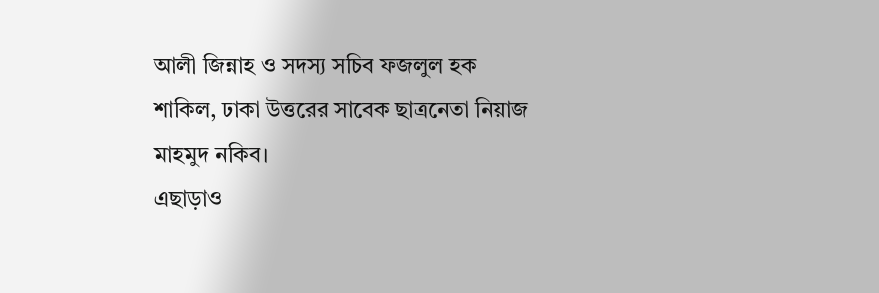আলী জিন্নাহ ও সদস্য সচিব ফজলুল হক শাকিল, ঢাকা উত্তরের সাবেক ছাত্রনেতা নিয়াজ মাহমুদ নকিব।
এছাড়াও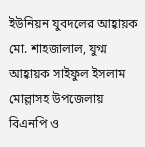ইউনিয়ন যুবদলের আহ্বায়ক মো. শাহজালাল, যুগ্ম আহ্বায়ক সাইফুল ইসলাম মোল্লাসহ উপজেলায় বিএনপি ও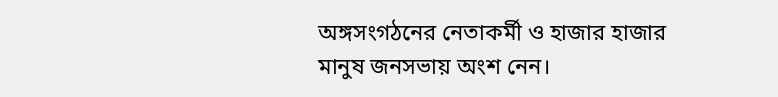অঙ্গসংগঠনের নেতাকর্মী ও হাজার হাজার মানুষ জনসভায় অংশ নেন।